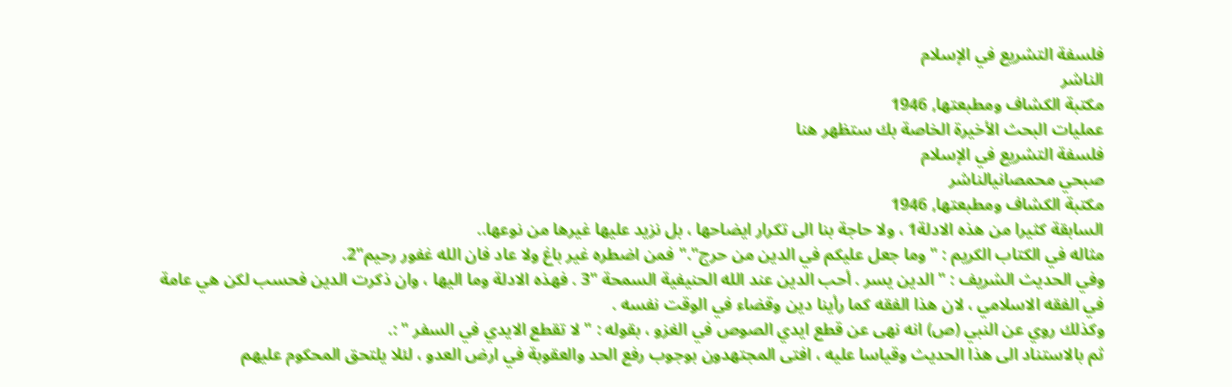فلسفة التشريع في الإسلام
الناشر
مكتبة الكشاف ومطبعتها, 1946
عمليات البحث الأخيرة الخاصة بك ستظهر هنا
فلسفة التشريع في الإسلام
صبحي محمصانيالناشر
مكتبة الكشاف ومطبعتها, 1946
السابقة كثيرا من هذه الادلة1 ، ولا حاجة بنا الى تكرار ايضاحها ، بل نزيد عليها غيرها من نوعها..
مثاله في الكتاب الكريم : " وما جعل عليكم في الدين من حرج"." فمن اضطره غير باغ ولا عاد فان الله غفور رحيم"2.
وفي الحديث الشريف : "الدين يسر . أحب الدين عند الله الحنيفية السمحة "3 . فهذه الادلة وما اليها ، وان ذكرت الدين فحسب لكن هي عامة في الفقه الاسلامي ، لان هذا الفقه كما رأينا دين وقضاء في الوقت نفسه .
وكذلك روي عن النبي (ص) انه نهى عن قطع ايدي الصوص في الغزو ، بقوله : " لا تقطع الايدي في السفر " :.
ثم بالاستناد الى هذا الحديث وقياسا عليه ، افتى المجتهدون بوجوب رفع الحد والعقوبة في ارض العدو ، لئلا يلتحق المحكوم عليهم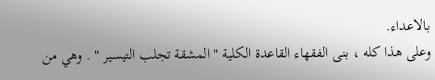بالاعداء.
وعلى هذا كله ، بنى الفقهاء القاعدة الكلية " المشقة تجلب التيسير " . وهي من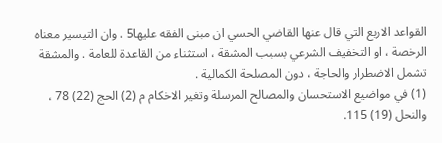القواعد الاربع التي قال عنها القاضي الحسي ان مبنى الفقه عليها5 . وان التيسير معناه الرخصة ، او التخفيف الشرعي بسبب المشقة ، استثناء من القاعدة للعامة . والمشقة تشمل الاضطرار والحاجة ، دون المصلحة الكمالية .
(1) في مواضيع الاستحسان والمصالح المرسلة وتغير الاخكام م (2) الحج (22) 78 ، والنحل (19) 115.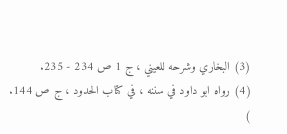(3) البخاري وشرحه للعيني ، ج 1 ص 234 - 235.
(4) رواه ابو داود في سننه ، في كتاب الحدود ، ج ص 144.
)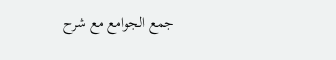جمع الجوامع مع شرح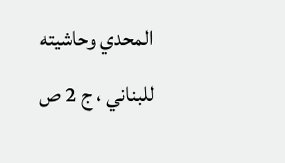المحدي وحاشيته للبناني ، ج 2 ص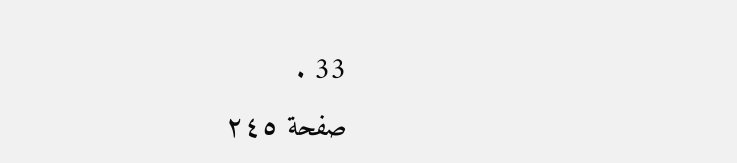33 .
صفحة ٢٤٥